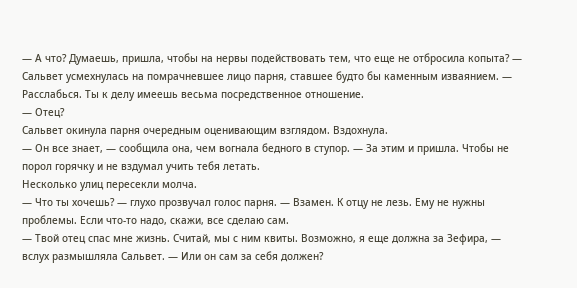— А что? Думаешь, пришла, чтобы на нервы подействовать тем, что еще не отбросила копыта? — Сальвет усмехнулась на помрачневшее лицо парня, ставшее будто бы каменным изваянием. — Расслабься. Ты к делу имеешь весьма посредственное отношение.
— Отец?
Сальвет окинула парня очередным оценивающим взглядом. Вздохнула.
— Он все знает, — сообщила она, чем вогнала бедного в ступор. — За этим и пришла. Чтобы не порол горячку и не вздумал учить тебя летать.
Несколько улиц пересекли молча.
— Что ты хочешь? — глухо прозвучал голос парня. — Взамен. К отцу не лезь. Ему не нужны проблемы. Если что-то надо, скажи, все сделаю сам.
— Твой отец спас мне жизнь. Считай, мы с ним квиты. Возможно, я еще должна за Зефира, — вслух размышляла Сальвет. — Или он сам за себя должен?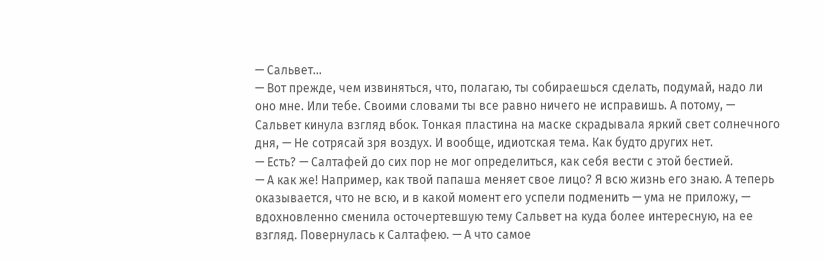— Сальвет…
— Вот прежде, чем извиняться, что, полагаю, ты собираешься сделать, подумай, надо ли оно мне. Или тебе. Своими словами ты все равно ничего не исправишь. А потому, — Сальвет кинула взгляд вбок. Тонкая пластина на маске скрадывала яркий свет солнечного дня, — Не сотрясай зря воздух. И вообще, идиотская тема. Как будто других нет.
— Есть? — Салтафей до сих пор не мог определиться, как себя вести с этой бестией.
— А как же! Например, как твой папаша меняет свое лицо? Я всю жизнь его знаю. А теперь оказывается, что не всю, и в какой момент его успели подменить — ума не приложу, — вдохновленно сменила осточертевшую тему Сальвет на куда более интересную, на ее взгляд. Повернулась к Салтафею. — А что самое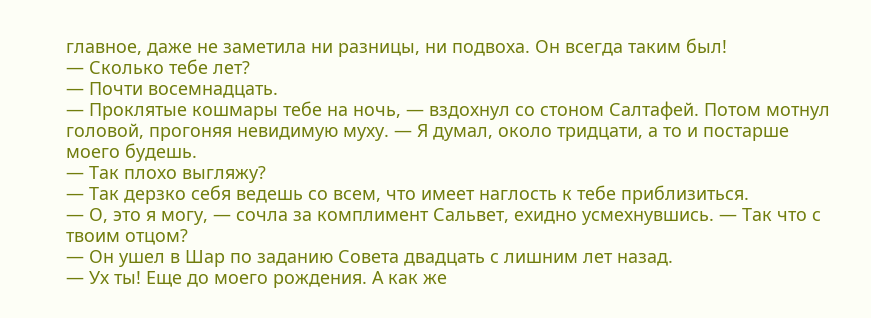главное, даже не заметила ни разницы, ни подвоха. Он всегда таким был!
— Сколько тебе лет?
— Почти восемнадцать.
— Проклятые кошмары тебе на ночь, — вздохнул со стоном Салтафей. Потом мотнул головой, прогоняя невидимую муху. — Я думал, около тридцати, а то и постарше моего будешь.
— Так плохо выгляжу?
— Так дерзко себя ведешь со всем, что имеет наглость к тебе приблизиться.
— О, это я могу, — сочла за комплимент Сальвет, ехидно усмехнувшись. — Так что с твоим отцом?
— Он ушел в Шар по заданию Совета двадцать с лишним лет назад.
— Ух ты! Еще до моего рождения. А как же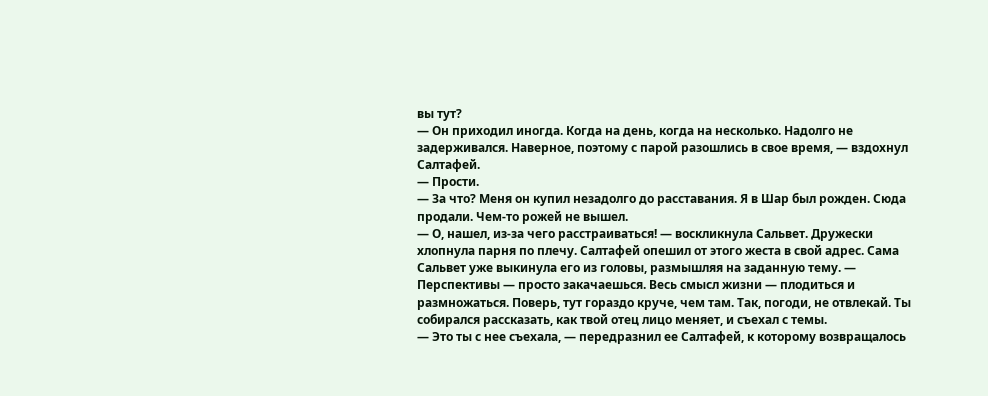вы тут?
— Он приходил иногда. Когда на день, когда на несколько. Надолго не задерживался. Наверное, поэтому с парой разошлись в свое время, — вздохнул Салтафей.
— Прости.
— За что? Меня он купил незадолго до расставания. Я в Шар был рожден. Сюда продали. Чем-то рожей не вышел.
— О, нашел, из-за чего расстраиваться! — воскликнула Сальвет. Дружески хлопнула парня по плечу. Салтафей опешил от этого жеста в свой адрес. Сама Сальвет уже выкинула его из головы, размышляя на заданную тему. — Перспективы — просто закачаешься. Весь смысл жизни — плодиться и размножаться. Поверь, тут гораздо круче, чем там. Так, погоди, не отвлекай. Ты собирался рассказать, как твой отец лицо меняет, и съехал с темы.
— Это ты с нее съехала, — передразнил ее Салтафей, к которому возвращалось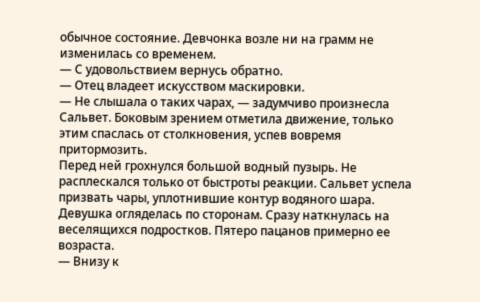обычное состояние. Девчонка возле ни на грамм не изменилась со временем.
— С удовольствием вернусь обратно.
— Отец владеет искусством маскировки.
— Не слышала о таких чарах, — задумчиво произнесла Сальвет. Боковым зрением отметила движение, только этим спаслась от столкновения, успев вовремя притормозить.
Перед ней грохнулся большой водный пузырь. Не расплескался только от быстроты реакции. Сальвет успела призвать чары, уплотнившие контур водяного шара. Девушка огляделась по сторонам. Сразу наткнулась на веселящихся подростков. Пятеро пацанов примерно ее возраста.
— Внизу к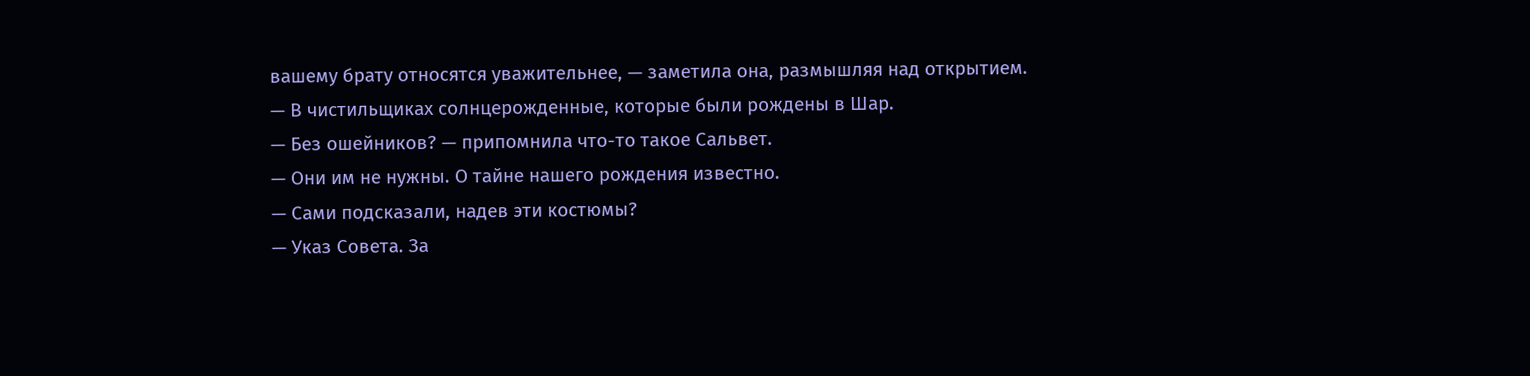вашему брату относятся уважительнее, — заметила она, размышляя над открытием.
— В чистильщиках солнцерожденные, которые были рождены в Шар.
— Без ошейников? — припомнила что-то такое Сальвет.
— Они им не нужны. О тайне нашего рождения известно.
— Сами подсказали, надев эти костюмы?
— Указ Совета. За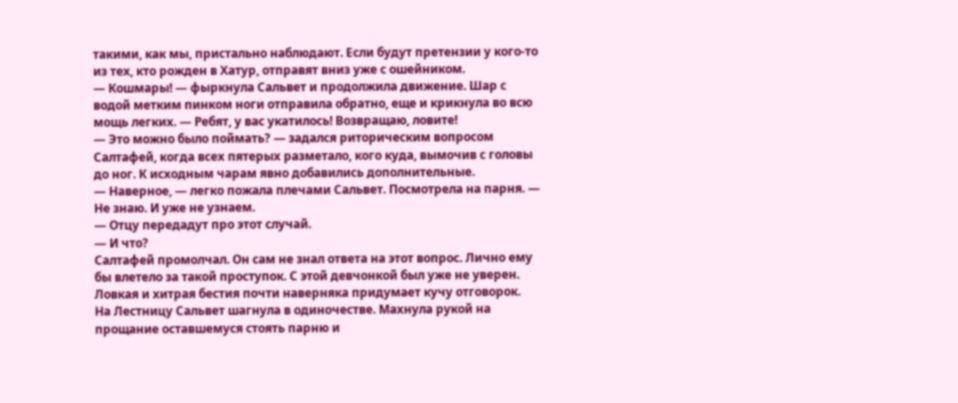такими, как мы, пристально наблюдают. Если будут претензии у кого-то из тех, кто рожден в Хатур, отправят вниз уже с ошейником.
— Кошмары! — фыркнула Сальвет и продолжила движение. Шар с водой метким пинком ноги отправила обратно, еще и крикнула во всю мощь легких. — Ребят, у вас укатилось! Возвращаю, ловите!
— Это можно было поймать? — задался риторическим вопросом Салтафей, когда всех пятерых разметало, кого куда, вымочив с головы до ног. К исходным чарам явно добавились дополнительные.
— Наверное, — легко пожала плечами Сальвет. Посмотрела на парня. — Не знаю. И уже не узнаем.
— Отцу передадут про этот случай.
— И что?
Салтафей промолчал. Он сам не знал ответа на этот вопрос. Лично ему бы влетело за такой проступок. С этой девчонкой был уже не уверен. Ловкая и хитрая бестия почти наверняка придумает кучу отговорок.
На Лестницу Сальвет шагнула в одиночестве. Махнула рукой на прощание оставшемуся стоять парню и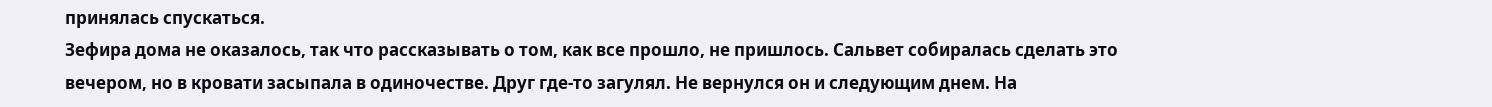принялась спускаться.
Зефира дома не оказалось, так что рассказывать о том, как все прошло, не пришлось. Сальвет собиралась сделать это вечером, но в кровати засыпала в одиночестве. Друг где-то загулял. Не вернулся он и следующим днем. На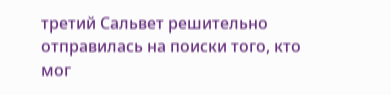третий Сальвет решительно отправилась на поиски того, кто мог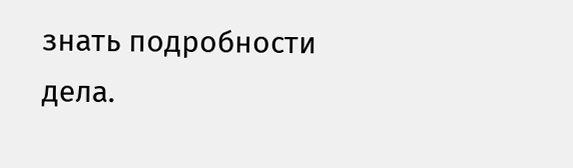знать подробности дела.